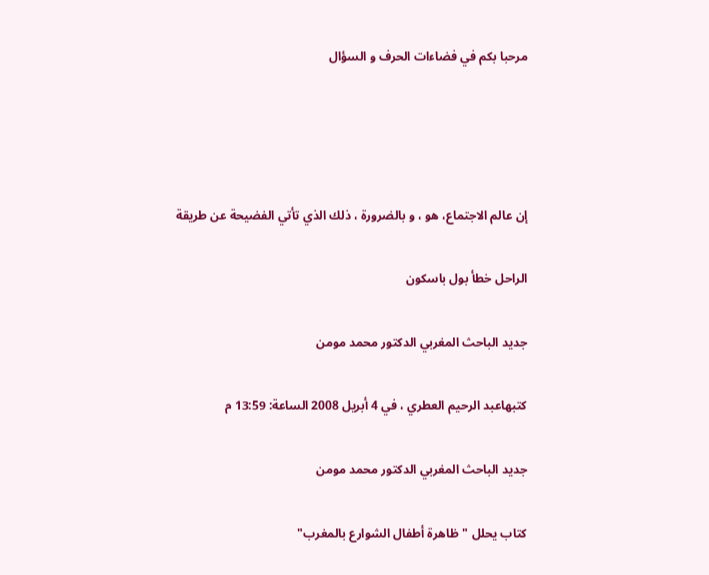مرحبا بكم في فضاءات الحرف و السؤال




إن عالم الاجتماع، هو ، و بالضرورة ، ذلك الذي تأتي الفضيحة عن طريقة

الراحل خطأ بول باسكون

جديد الباحث المغربي الدكتور محمد مومن

كتبهاعبد الرحيم العطري ، في 4 أبريل 2008 الساعة: 13:59 م

جديد الباحث المغربي الدكتور محمد مومن

كتاب يحلل "ظاهرة أطفال الشوارع بالمغرب"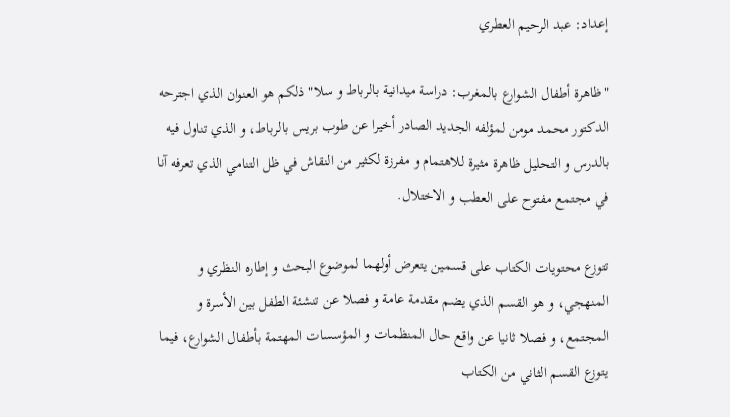إعداد: عبد الرحيم العطري

"ظاهرة أطفال الشوارع بالمغرب: دراسة ميدانية بالرباط و سلا" ذلكم هو العنوان الذي اجترحه الدكتور محمد مومن لمؤلفه الجديد الصادر أخيرا عن طوب بريس بالرباط، و الذي تناول فيه بالدرس و التحليل ظاهرة مثيرة للاهتمام و مفرزة لكثير من النقاش في ظل التنامي الذي تعرفه آنا في مجتمع مفتوح على العطب و الاختلال.

تتوزع محتويات الكتاب على قسمين يتعرض أولهما لموضوع البحث و إطاره النظري و المنهجي، و هو القسم الذي يضم مقدمة عامة و فصلا عن تنشئة الطفل بين الأسرة و المجتمع، و فصلا ثانيا عن واقع حال المنظمات و المؤسسات المهتمة بأطفال الشوارع، فيما يتوزع القسم الثاني من الكتاب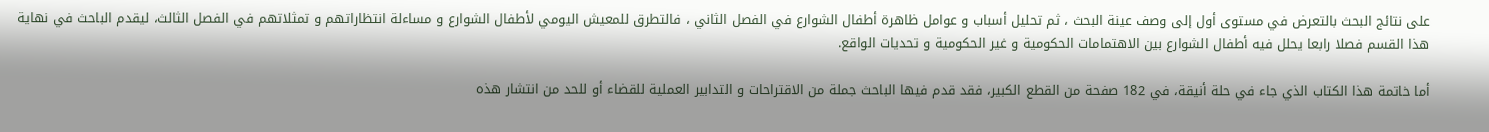على نتائج البحث بالتعرض في مستوى أول إلى وصف عينة البحث ، ثم تحليل أسباب و عوامل ظاهرة أطفال الشوارع في الفصل الثاني ، فالتطرق للمعيش اليومي لأطفال الشوارع و مساءلة انتظاراتهم و تمثلاتهم في الفصل الثالث، ليقدم الباحث في نهاية هذا القسم فصلا رابعا يحلل فيه أطفال الشوارع بين الاهتمامات الحكومية و غير الحكومية و تحديات الواقع.

أما خاتمة هذا الكتاب الذي جاء في حلة أنيقة، في 182 صفحة من القطع الكبير، فقد قدم فيها الباحث جملة من الاقتراحات و التدابير العملية للقضاء أو للحد من انتشار هذه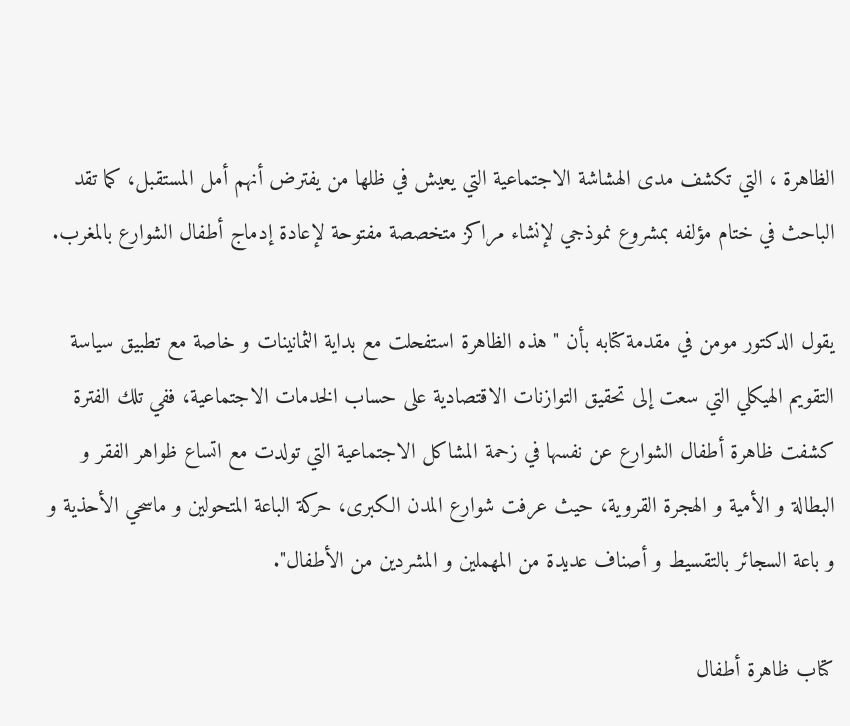الظاهرة ، التي تكشف مدى الهشاشة الاجتماعية التي يعيش في ظلها من يفترض أنهم أمل المستقبل، كما تقد الباحث في ختام مؤلفه بمشروع نموذجي لإنشاء مراكز متخصصة مفتوحة لإعادة إدماج أطفال الشوارع بالمغرب.

يقول الدكتور مومن في مقدمة كتابه بأن " هذه الظاهرة استفحلت مع بداية الثمانينات و خاصة مع تطبيق سياسة التقويم الهيكلي التي سعت إلى تحقيق التوازنات الاقتصادية على حساب الخدمات الاجتماعية، ففي تلك الفترة كشفت ظاهرة أطفال الشوارع عن نفسها في زحمة المشاكل الاجتماعية التي تولدت مع اتساع ظواهر الفقر و البطالة و الأمية و الهجرة القروية، حيث عرفت شوارع المدن الكبرى، حركة الباعة المتحولين و ماسحي الأحذية و و باعة السجائر بالتقسيط و أصناف عديدة من المهملين و المشردين من الأطفال".

كتاب ظاهرة أطفال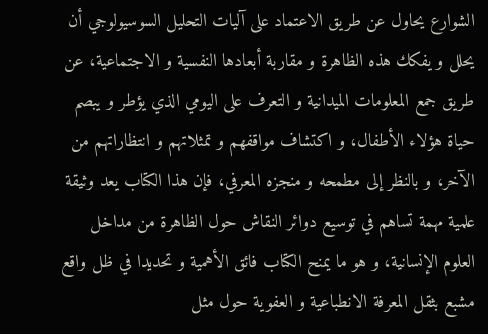الشوارع يحاول عن طريق الاعتماد على آليات التحليل السوسيولوجي أن يحلل و يفكك هذه الظاهرة و مقاربة أبعادها النفسية و الاجتماعية، عن طريق جمع المعلومات الميدانية و التعرف على اليومي الذي يؤطر و يبصم حياة هؤلاء الأطفال، و اكتشاف مواقفهم و تمثلاتهم و انتظاراتهم من الآخر، و بالنظر إلى مطمحه و منجزه المعرفي، فإن هذا الكتاب يعد وثيقة علمية مهمة تساهم في توسيع دوائر النقاش حول الظاهرة من مداخل العلوم الإنسانية، و هو ما يمنح الكتاب فائق الأهمية و تحديدا في ظل واقع مشبع بثقل المعرفة الانطباعية و العفوية حول مثل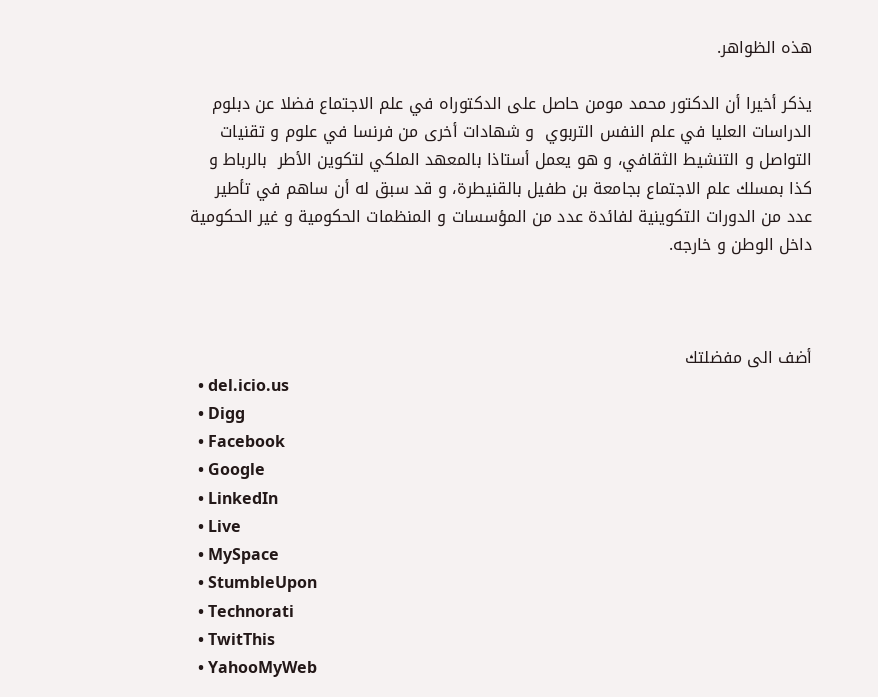هذه الظواهر.

يذكر أخيرا أن الدكتور محمد مومن حاصل على الدكتوراه في علم الاجتماع فضلا عن دبلوم الدراسات العليا في علم النفس التربوي  و شهادات أخرى من فرنسا في علوم و تقنيات التواصل و التنشيط الثقافي، و هو يعمل أستاذا بالمعهد الملكي لتكوين الأطر  بالرباط و كذا بمسلك علم الاجتماع بجامعة بن طفيل بالقنيطرة، و قد سبق له أن ساهم في تأطير عدد من الدورات التكوينية لفائدة عدد من المؤسسات و المنظمات الحكومية و غير الحكومية داخل الوطن و خارجه.



أضف الى مفضلتك
  • del.icio.us
  • Digg
  • Facebook
  • Google
  • LinkedIn
  • Live
  • MySpace
  • StumbleUpon
  • Technorati
  • TwitThis
  • YahooMyWeb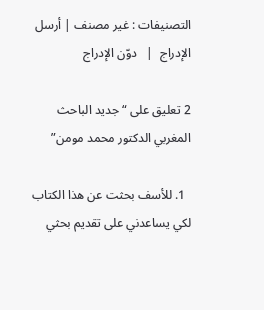التصنيفات : غير مصنف | أرسل الإدراج  |   دوّن الإدراج

2 تعليق على “جديد الباحث المغربي الدكتور محمد مومن”

  1. للأسف بحثت عن هذا الكتاب لكي يساعدني على تقديم بحثي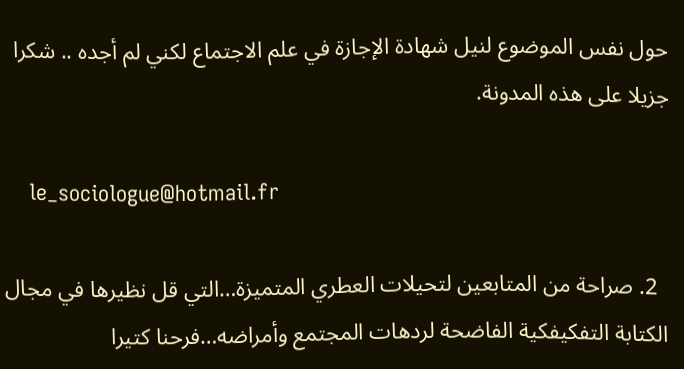حول نفس الموضوع لنيل شهادة الإجازة في علم الاجتماع لكني لم أجده .. شكرا جزيلا على هذه المدونة.

    le_sociologue@hotmail.fr

  2. صراحة من المتابعين لتحيلات العطري المتميزة…التي قل نظيرها في مجال الكتابة التفكيفكية الفاضحة لردهات المجتمع وأمراضه…فرحنا كتيرا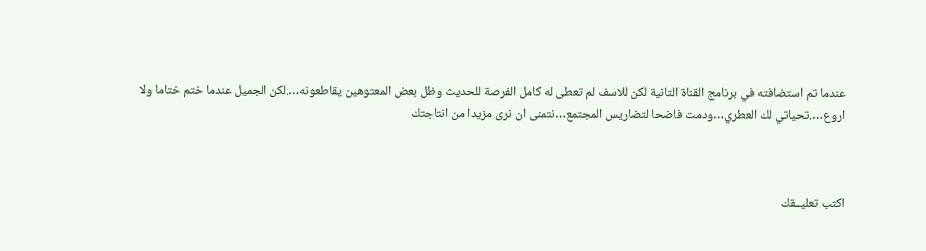عندما تم استضافته في برنامج القناة التانية لكن للاسف لم تعطى له كامل الفرصة للحديث وظل بعض المعتوهين يقاطعونه….لكن الجميل عندما ختم ختاما ولا اروع….تحياتي لك العطري…ودمت فاضحا لتضاريس المجتمع…نتمنى ان نرى مزيدا من انتاجتك



اكتب تعليــقك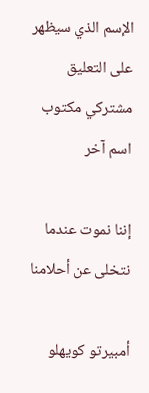الإسم الذي سيظهر على التعليق
مشتركي مكتوب
اسم آخر

إننا نموت عندما نتخلى عن أحلامنا

أمبيرتو كويهلو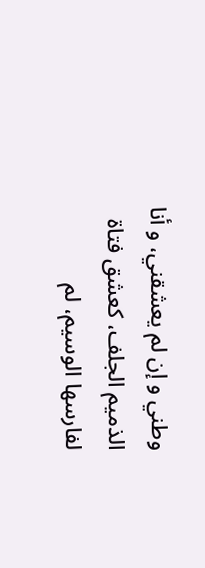وطني و إن لم يعشقني، و أنا الذميم الجلف، كعشق فتاة لفارسها الوسيم، لم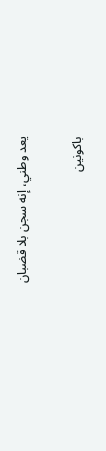يعد وطني، إنه سجن بلا قضبان

باكونين